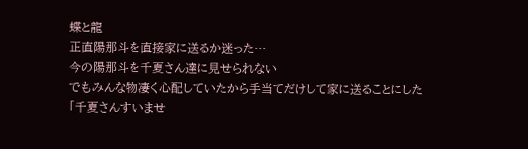蝶と龍
正直陽那斗を直接家に送るか迷った…
今の陽那斗を千夏さん達に見せられない
でもみんな物凄く心配していたから手当てだけして家に送ることにした
「千夏さんすいませ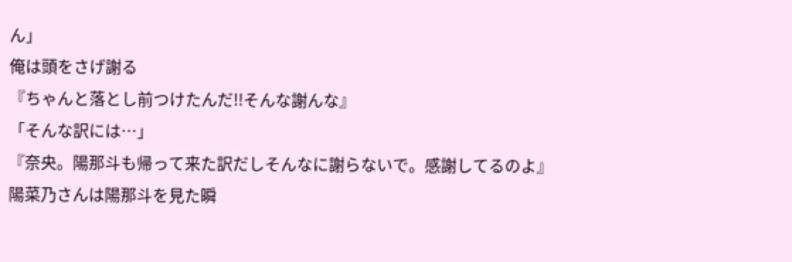ん」
俺は頭をさげ謝る
『ちゃんと落とし前つけたんだ!!そんな謝んな』
「そんな訳には…」
『奈央。陽那斗も帰って来た訳だしそんなに謝らないで。感謝してるのよ』
陽菜乃さんは陽那斗を見た瞬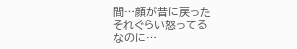間…顔が昔に戻った
それぐらい怒ってる
なのに…